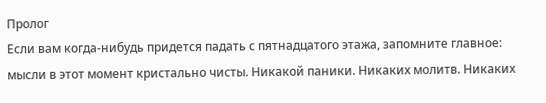Пролог
Если вам когда-нибудь придется падать с пятнадцатого этажа, запомните главное: мысли в этот момент кристально чисты. Никакой паники. Никаких молитв. Никаких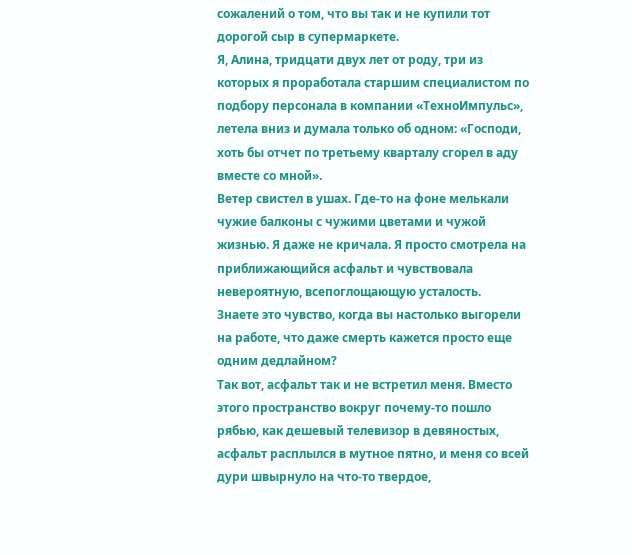сожалений о том, что вы так и не купили тот дорогой сыр в супермаркете.
Я, Алина, тридцати двух лет от роду, три из которых я проработала старшим специалистом по подбору персонала в компании «ТехноИмпульс», летела вниз и думала только об одном: «Господи, хоть бы отчет по третьему кварталу сгорел в аду вместе со мной».
Ветер свистел в ушах. Где-то на фоне мелькали чужие балконы с чужими цветами и чужой жизнью. Я даже не кричала. Я просто смотрела на приближающийся асфальт и чувствовала невероятную, всепоглощающую усталость.
Знаете это чувство, когда вы настолько выгорели на работе, что даже смерть кажется просто еще одним дедлайном?
Так вот, асфальт так и не встретил меня. Вместо этого пространство вокруг почему-то пошло рябью, как дешевый телевизор в девяностых, асфальт расплылся в мутное пятно, и меня со всей дури швырнуло на что-то твердое,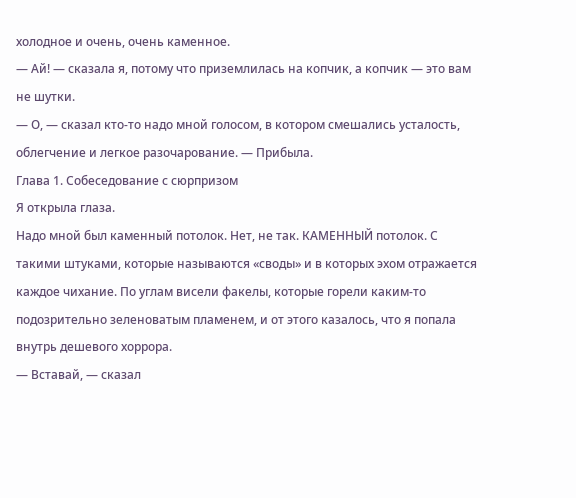холодное и очень, очень каменное.
— Ай! — сказала я, потому что приземлилась на копчик, а копчик — это вам не шутки.
— О, — сказал кто-то надо мной голосом, в котором смешались усталость, облегчение и легкое разочарование. — Прибыла.
Глава 1. Собеседование с сюрпризом
Я открыла глаза.
Надо мной был каменный потолок. Нет, не так. КАМЕННЫЙ потолок. С такими штуками, которые называются «своды» и в которых эхом отражается каждое чихание. По углам висели факелы, которые горели каким-то подозрительно зеленоватым пламенем, и от этого казалось, что я попала внутрь дешевого хоррора.
— Вставай, — сказал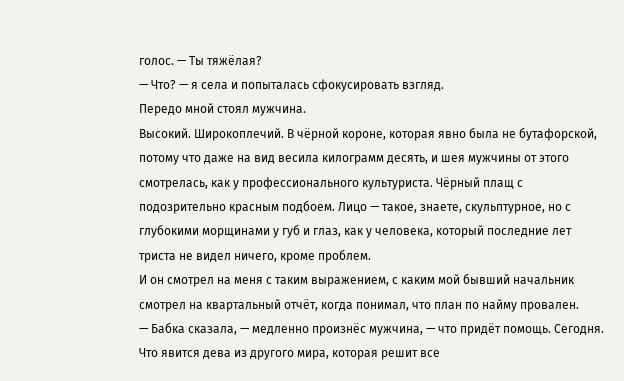голос. — Ты тяжёлая?
— Что? — я села и попыталась сфокусировать взгляд.
Передо мной стоял мужчина.
Высокий. Широкоплечий. В чёрной короне, которая явно была не бутафорской, потому что даже на вид весила килограмм десять, и шея мужчины от этого смотрелась, как у профессионального культуриста. Чёрный плащ с подозрительно красным подбоем. Лицо — такое, знаете, скульптурное, но с глубокими морщинами у губ и глаз, как у человека, который последние лет триста не видел ничего, кроме проблем.
И он смотрел на меня с таким выражением, с каким мой бывший начальник смотрел на квартальный отчёт, когда понимал, что план по найму провален.
— Бабка сказала, — медленно произнёс мужчина, — что придёт помощь. Сегодня. Что явится дева из другого мира, которая решит все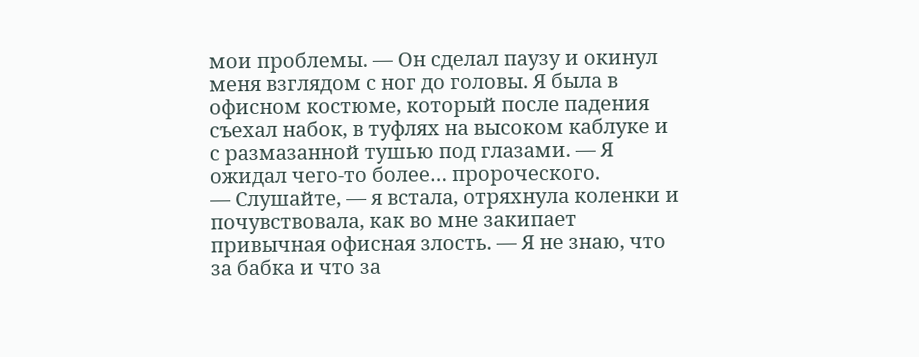мои проблемы. — Он сделал паузу и окинул меня взглядом с ног до головы. Я была в офисном костюме, который после падения съехал набок, в туфлях на высоком каблуке и с размазанной тушью под глазами. — Я ожидал чего-то более… пророческого.
— Слушайте, — я встала, отряхнула коленки и почувствовала, как во мне закипает привычная офисная злость. — Я не знаю, что за бабка и что за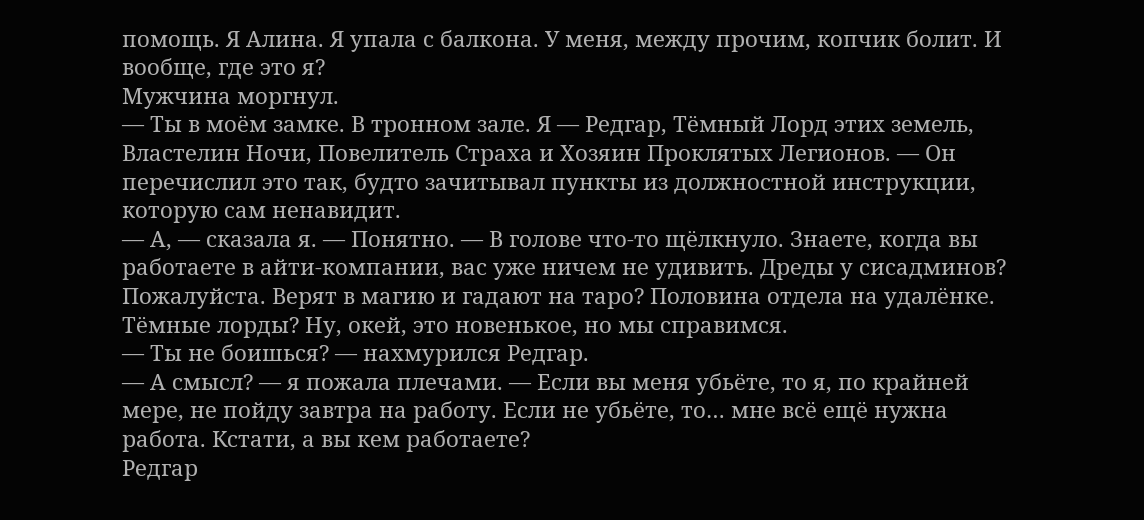помощь. Я Алина. Я упала с балкона. У меня, между прочим, копчик болит. И вообще, где это я?
Мужчина моргнул.
— Ты в моём замке. В тронном зале. Я — Редгар, Тёмный Лорд этих земель, Властелин Ночи, Повелитель Страха и Хозяин Проклятых Легионов. — Он перечислил это так, будто зачитывал пункты из должностной инструкции, которую сам ненавидит.
— А, — сказала я. — Понятно. — В голове что-то щёлкнуло. Знаете, когда вы работаете в айти-компании, вас уже ничем не удивить. Дреды у сисадминов? Пожалуйста. Верят в магию и гадают на таро? Половина отдела на удалёнке. Тёмные лорды? Ну, окей, это новенькое, но мы справимся.
— Ты не боишься? — нахмурился Редгар.
— А смысл? — я пожала плечами. — Если вы меня убьёте, то я, по крайней мере, не пойду завтра на работу. Если не убьёте, то… мне всё ещё нужна работа. Кстати, а вы кем работаете?
Редгар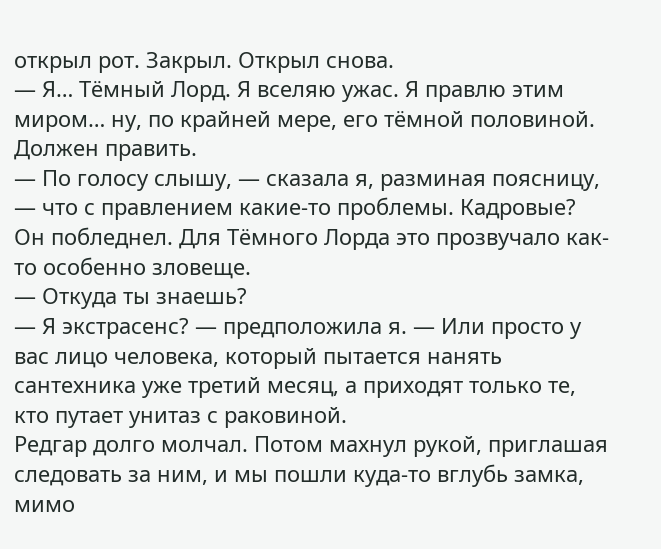открыл рот. Закрыл. Открыл снова.
— Я… Тёмный Лорд. Я вселяю ужас. Я правлю этим миром… ну, по крайней мере, его тёмной половиной. Должен править.
— По голосу слышу, — сказала я, разминая поясницу, — что с правлением какие-то проблемы. Кадровые?
Он побледнел. Для Тёмного Лорда это прозвучало как-то особенно зловеще.
— Откуда ты знаешь?
— Я экстрасенс? — предположила я. — Или просто у вас лицо человека, который пытается нанять сантехника уже третий месяц, а приходят только те, кто путает унитаз с раковиной.
Редгар долго молчал. Потом махнул рукой, приглашая следовать за ним, и мы пошли куда-то вглубь замка, мимо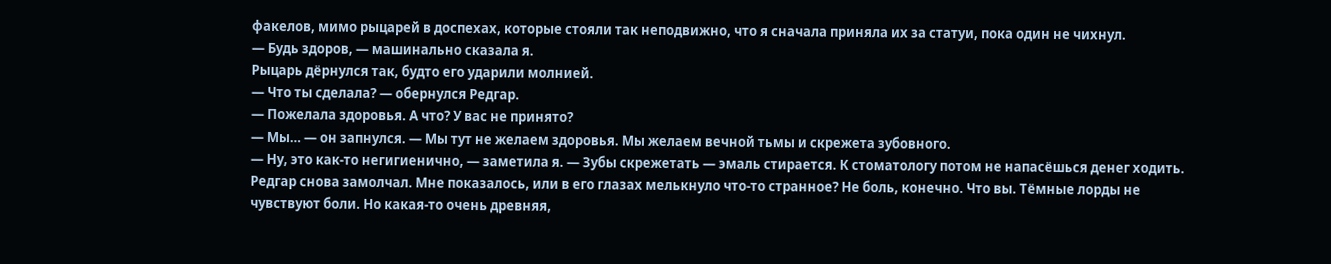факелов, мимо рыцарей в доспехах, которые стояли так неподвижно, что я сначала приняла их за статуи, пока один не чихнул.
— Будь здоров, — машинально сказала я.
Рыцарь дёрнулся так, будто его ударили молнией.
— Что ты сделала? — обернулся Редгар.
— Пожелала здоровья. А что? У вас не принято?
— Мы… — он запнулся. — Мы тут не желаем здоровья. Мы желаем вечной тьмы и скрежета зубовного.
— Ну, это как-то негигиенично, — заметила я. — Зубы скрежетать — эмаль стирается. К стоматологу потом не напасёшься денег ходить.
Редгар снова замолчал. Мне показалось, или в его глазах мелькнуло что-то странное? Не боль, конечно. Что вы. Тёмные лорды не чувствуют боли. Но какая-то очень древняя,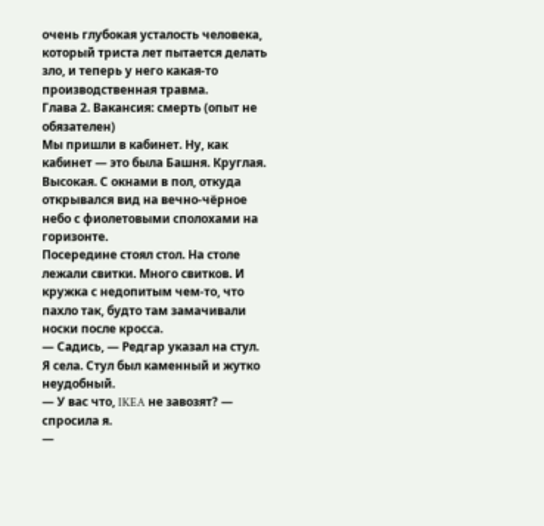очень глубокая усталость человека, который триста лет пытается делать зло, и теперь у него какая-то производственная травма.
Глава 2. Вакансия: смерть (опыт не обязателен)
Мы пришли в кабинет. Ну, как кабинет — это была Башня. Круглая. Высокая. С окнами в пол, откуда открывался вид на вечно-чёрное небо с фиолетовыми сполохами на горизонте.
Посередине стоял стол. На столе лежали свитки. Много свитков. И кружка с недопитым чем-то, что пахло так, будто там замачивали носки после кросса.
— Садись, — Редгар указал на стул.
Я села. Стул был каменный и жутко неудобный.
— У вас что, IKEA не завозят? — спросила я.
—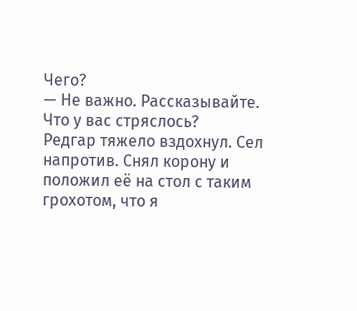Чего?
— Не важно. Рассказывайте. Что у вас стряслось?
Редгар тяжело вздохнул. Сел напротив. Снял корону и положил её на стол с таким грохотом, что я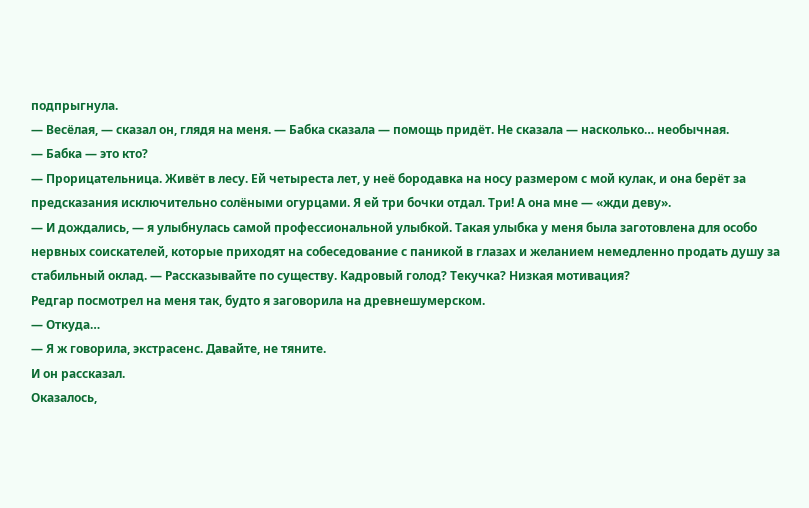подпрыгнула.
— Весёлая, — сказал он, глядя на меня. — Бабка сказала — помощь придёт. Не сказала — насколько… необычная.
— Бабка — это кто?
— Прорицательница. Живёт в лесу. Ей четыреста лет, у неё бородавка на носу размером с мой кулак, и она берёт за предсказания исключительно солёными огурцами. Я ей три бочки отдал. Три! А она мне — «жди деву».
— И дождались, — я улыбнулась самой профессиональной улыбкой. Такая улыбка у меня была заготовлена для особо нервных соискателей, которые приходят на собеседование с паникой в глазах и желанием немедленно продать душу за стабильный оклад. — Рассказывайте по существу. Кадровый голод? Текучка? Низкая мотивация?
Редгар посмотрел на меня так, будто я заговорила на древнешумерском.
— Откуда…
— Я ж говорила, экстрасенс. Давайте, не тяните.
И он рассказал.
Оказалось,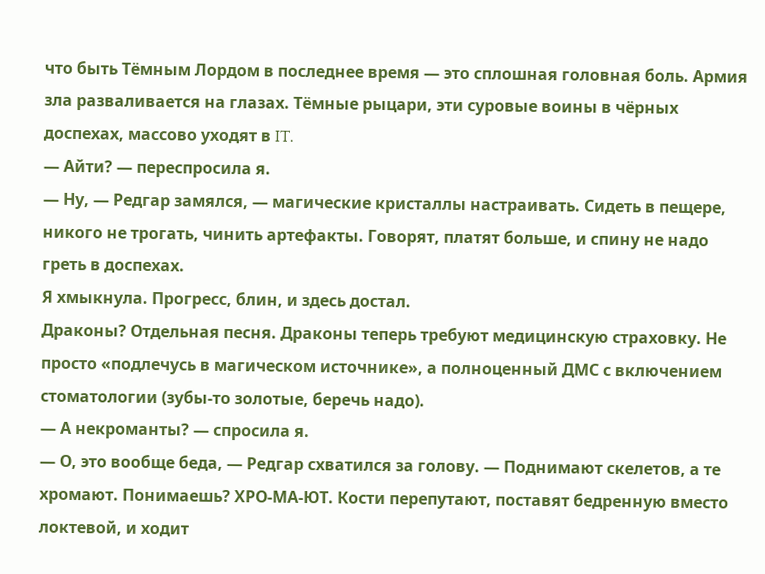что быть Тёмным Лордом в последнее время — это сплошная головная боль. Армия зла разваливается на глазах. Тёмные рыцари, эти суровые воины в чёрных доспехах, массово уходят в IT.
— Айти? — переспросила я.
— Ну, — Редгар замялся, — магические кристаллы настраивать. Сидеть в пещере, никого не трогать, чинить артефакты. Говорят, платят больше, и спину не надо греть в доспехах.
Я хмыкнула. Прогресс, блин, и здесь достал.
Драконы? Отдельная песня. Драконы теперь требуют медицинскую страховку. Не просто «подлечусь в магическом источнике», а полноценный ДМС с включением стоматологии (зубы-то золотые, беречь надо).
— А некроманты? — спросила я.
— О, это вообще беда, — Редгар схватился за голову. — Поднимают скелетов, а те хромают. Понимаешь? ХРО-МА-ЮТ. Кости перепутают, поставят бедренную вместо локтевой, и ходит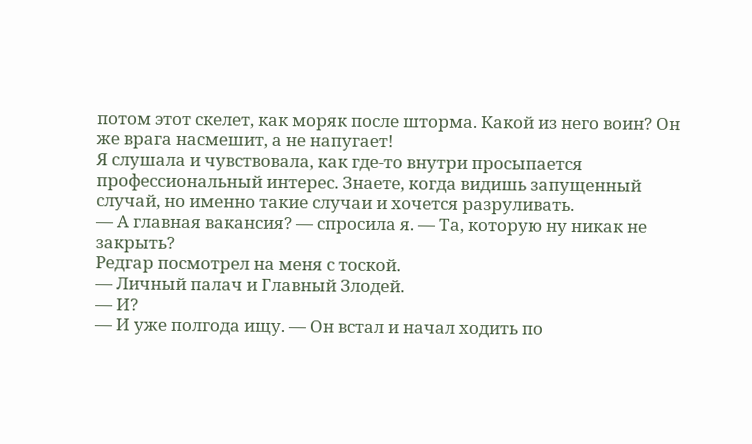потом этот скелет, как моряк после шторма. Какой из него воин? Он же врага насмешит, а не напугает!
Я слушала и чувствовала, как где-то внутри просыпается профессиональный интерес. Знаете, когда видишь запущенный случай, но именно такие случаи и хочется разруливать.
— А главная вакансия? — спросила я. — Та, которую ну никак не закрыть?
Редгар посмотрел на меня с тоской.
— Личный палач и Главный Злодей.
— И?
— И уже полгода ищу. — Он встал и начал ходить по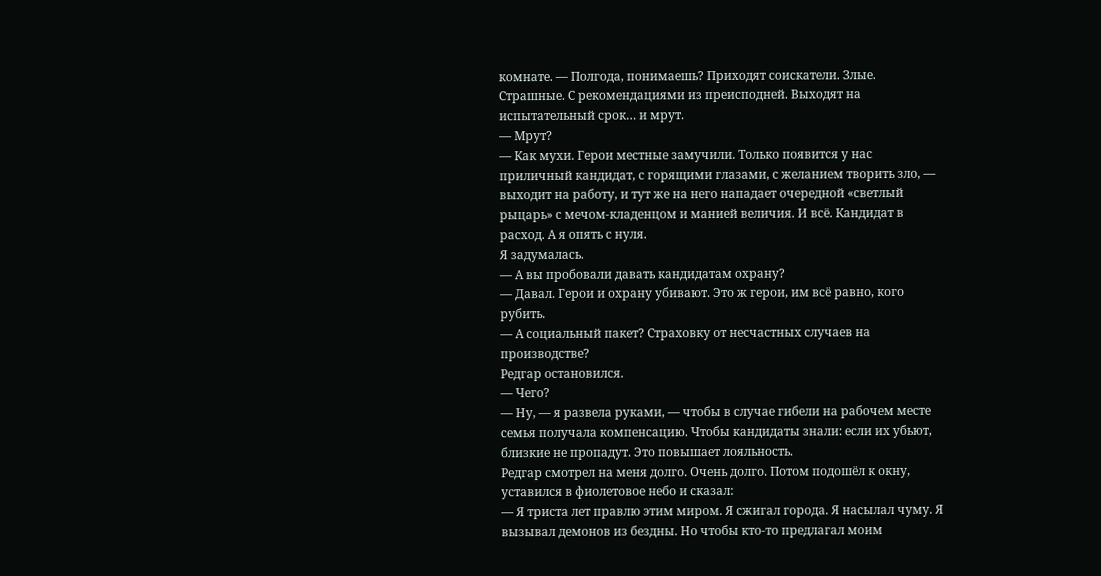комнате. — Полгода, понимаешь? Приходят соискатели. Злые. Страшные. С рекомендациями из преисподней. Выходят на испытательный срок… и мрут.
— Мрут?
— Как мухи. Герои местные замучили. Только появится у нас приличный кандидат, с горящими глазами, с желанием творить зло, — выходит на работу, и тут же на него нападает очередной «светлый рыцарь» с мечом-кладенцом и манией величия. И всё. Кандидат в расход. А я опять с нуля.
Я задумалась.
— А вы пробовали давать кандидатам охрану?
— Давал. Герои и охрану убивают. Это ж герои, им всё равно, кого рубить.
— А социальный пакет? Страховку от несчастных случаев на производстве?
Редгар остановился.
— Чего?
— Ну, — я развела руками, — чтобы в случае гибели на рабочем месте семья получала компенсацию. Чтобы кандидаты знали: если их убьют, близкие не пропадут. Это повышает лояльность.
Редгар смотрел на меня долго. Очень долго. Потом подошёл к окну, уставился в фиолетовое небо и сказал:
— Я триста лет правлю этим миром. Я сжигал города. Я насылал чуму. Я вызывал демонов из бездны. Но чтобы кто-то предлагал моим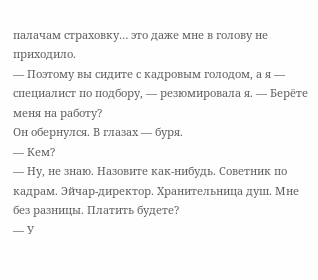палачам страховку… это даже мне в голову не приходило.
— Поэтому вы сидите с кадровым голодом, а я — специалист по подбору, — резюмировала я. — Берёте меня на работу?
Он обернулся. В глазах — буря.
— Кем?
— Ну, не знаю. Назовите как-нибудь. Советник по кадрам. Эйчар-директор. Хранительница душ. Мне без разницы. Платить будете?
— У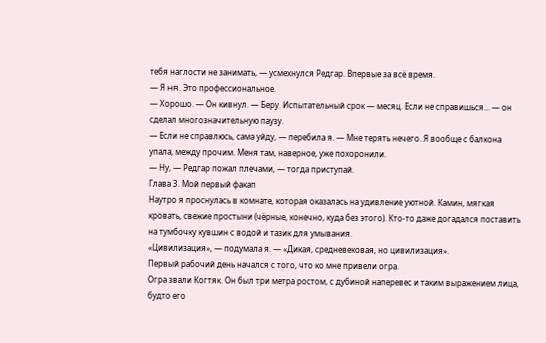тебя наглости не занимать, — усмехнулся Редгар. Впервые за всё время.
— Я HR. Это профессиональное.
— Хорошо. — Он кивнул. — Беру. Испытательный срок — месяц. Если не справишься… — он сделал многозначительную паузу.
— Если не справлюсь, сама уйду, — перебила я. — Мне терять нечего. Я вообще с балкона упала, между прочим. Меня там, наверное, уже похоронили.
— Ну, — Редгар пожал плечами, — тогда приступай.
Глава 3. Мой первый факап
Наутро я проснулась в комнате, которая оказалась на удивление уютной. Камин, мягкая кровать, свежие простыни (чёрные, конечно, куда без этого). Кто-то даже догадался поставить на тумбочку кувшин с водой и тазик для умывания.
«Цивилизация», — подумала я. — «Дикая, средневековая, но цивилизация».
Первый рабочий день начался с того, что ко мне привели огра.
Огра звали Когтяк. Он был три метра ростом, с дубиной наперевес и таким выражением лица, будто его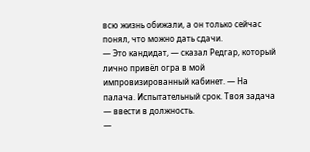всю жизнь обижали, а он только сейчас понял, что можно дать сдачи.
— Это кандидат, — сказал Редгар, который лично привёл огра в мой импровизированный кабинет. — На палача. Испытательный срок. Твоя задача — ввести в должность.
—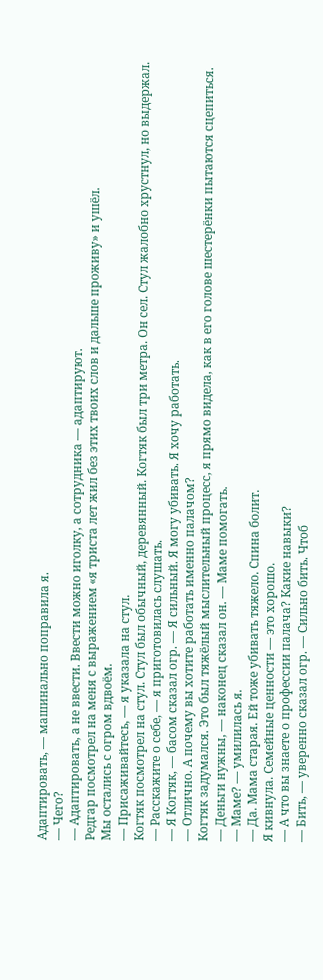Адаптировать, — машинально поправила я.
— Чего?
— Адаптировать, а не ввести. Ввести можно иголку, а сотрудника — адаптируют.
Редгар посмотрел на меня с выражением «я триста лет жил без этих твоих слов и дальше проживу» и ушёл.
Мы остались с огром вдвоём.
— Присаживайтесь, — я указала на стул.
Когтяк посмотрел на стул. Стул был обычный, деревянный. Когтяк был три метра. Он сел. Стул жалобно хрустнул, но выдержал.
— Расскажите о себе, — я приготовилась слушать.
— Я Когтяк, — басом сказал огр. — Я сильный. Я могу убивать. Я хочу работать.
— Отлично. А почему вы хотите работать именно палачом?
Когтяк задумался. Это был тяжёлый мыслительный процесс, я прямо видела, как в его голове шестерёнки пытаются сцепиться.
— Деньги нужны, — наконец сказал он. — Маме помогать.
— Маме? — умилилась я.
— Да. Мама старая. Ей тоже убивать тяжело. Спина болит.
Я кивнула. Семейные ценности — это хорошо.
— А что вы знаете о профессии палача? Какие навыки?
— Бить, — уверенно сказал огр. — Сильно бить. Чтоб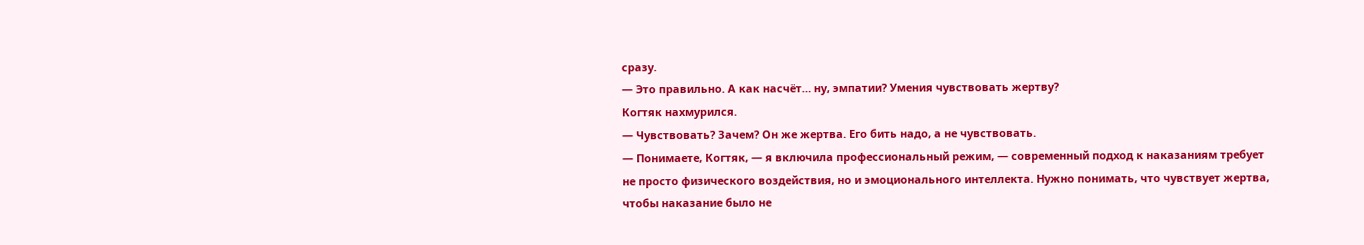сразу.
— Это правильно. А как насчёт… ну, эмпатии? Умения чувствовать жертву?
Когтяк нахмурился.
— Чувствовать? Зачем? Он же жертва. Его бить надо, а не чувствовать.
— Понимаете, Когтяк, — я включила профессиональный режим, — современный подход к наказаниям требует не просто физического воздействия, но и эмоционального интеллекта. Нужно понимать, что чувствует жертва, чтобы наказание было не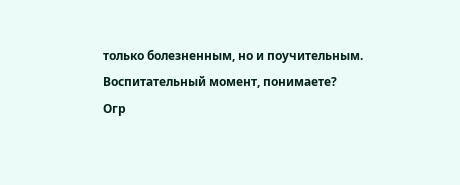только болезненным, но и поучительным. Воспитательный момент, понимаете?
Огр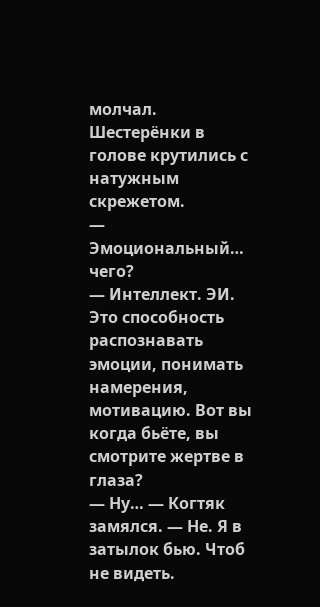молчал. Шестерёнки в голове крутились с натужным скрежетом.
— Эмоциональный… чего?
— Интеллект. ЭИ. Это способность распознавать эмоции, понимать намерения, мотивацию. Вот вы когда бьёте, вы смотрите жертве в глаза?
— Ну… — Когтяк замялся. — Не. Я в затылок бью. Чтоб не видеть.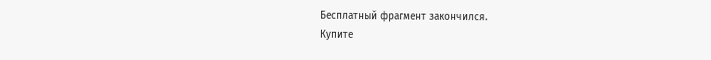Бесплатный фрагмент закончился.
Купите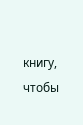книгу, чтобы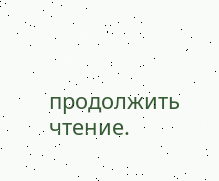продолжить чтение.